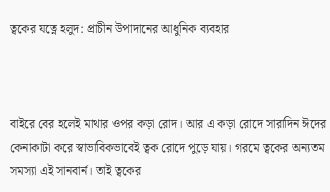ত্বকের যত্নে হলুদ: প্রাচীন উপাদানের আধুনিক ব্যবহার



বাইরে বের হলেই মাথার ওপর কড়া রোদ। আর এ কড়া রোদে সারাদিন ঈদের কেনাকাটা করে স্বাভাবিকভাবেই ত্বক রোদে পুড়ে যায়। গরমে ত্বকের অন্যতম সমস্যা এই সানবার্ন। তাই ত্বকের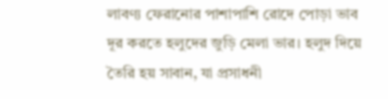লাবণ্য ফেরানোর পাশাপাশি রোদে পোড়া ভাব দূর করতে হলুদের জুড়ি মেলা ভার। হলুদ দিয়ে তৈরি হয় সাবান, যা প্রসাধনী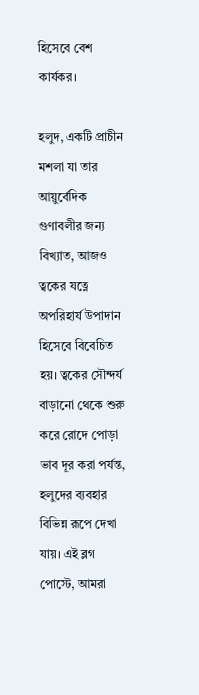হিসেবে বেশ কার্যকর।

হলুদ, একটি প্রাচীন মশলা যা তার আয়ুর্বেদিক গুণাবলীর জন্য বিখ্যাত, আজও ত্বকের যত্নে অপরিহার্য উপাদান হিসেবে বিবেচিত হয়। ত্বকের সৌন্দর্য বাড়ানো থেকে শুরু করে রোদে পোড়া ভাব দূর করা পর্যন্ত, হলুদের ব্যবহার বিভিন্ন রূপে দেখা যায়। এই ব্লগ পোস্টে, আমরা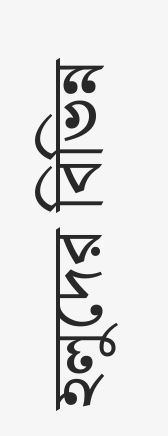হলুদের বিভিন্ন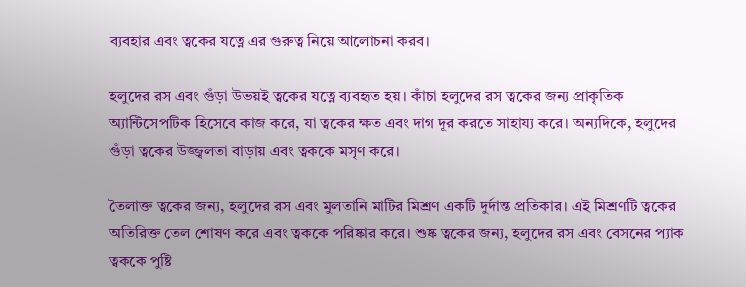ব্যবহার এবং ত্বকের যত্নে এর গুরুত্ব নিয়ে আলোচনা করব।

হলুদের রস এবং গুঁড়া উভয়ই ত্বকের যত্নে ব্যবহৃত হয়। কাঁচা হলুদের রস ত্বকের জন্য প্রাকৃতিক অ্যান্টিসেপটিক হিসেবে কাজ করে, যা ত্বকের ক্ষত এবং দাগ দূর করতে সাহায্য করে। অন্যদিকে, হলুদের গুঁড়া ত্বকের উজ্জ্বলতা বাড়ায় এবং ত্বককে মসৃণ করে।

তৈলাক্ত ত্বকের জন্য, হলুদের রস এবং মুলতানি মাটির মিশ্রণ একটি দুর্দান্ত প্রতিকার। এই মিশ্রণটি ত্বকের অতিরিক্ত তেল শোষণ করে এবং ত্বককে পরিষ্কার করে। শুষ্ক ত্বকের জন্য, হলুদের রস এবং বেসনের প্যাক ত্বককে পুষ্টি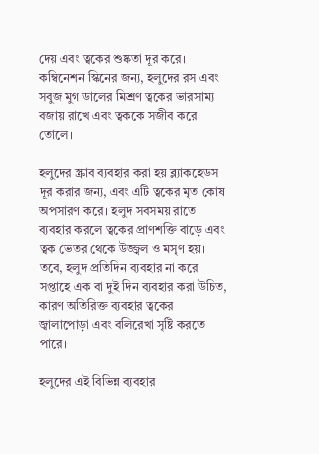দেয় এবং ত্বকের শুষ্কতা দূর করে। কম্বিনেশন স্কিনের জন্য, হলুদের রস এবং সবুজ মুগ ডালের মিশ্রণ ত্বকের ভারসাম্য বজায় রাখে এবং ত্বককে সজীব করে তোলে।

হলুদের স্ক্রাব ব্যবহার করা হয় ব্ল্যাকহেডস দূর করার জন্য, এবং এটি ত্বকের মৃত কোষ অপসারণ করে। হলুদ সবসময় রাতে ব্যবহার করলে ত্বকের প্রাণশক্তি বাড়ে এবং ত্বক ভেতর থেকে উজ্জ্বল ও মসৃণ হয়। তবে, হলুদ প্রতিদিন ব্যবহার না করে সপ্তাহে এক বা দুই দিন ব্যবহার করা উচিত, কারণ অতিরিক্ত ব্যবহার ত্বকের জ্বালাপোড়া এবং বলিরেখা সৃষ্টি করতে পারে।

হলুদের এই বিভিন্ন ব্যবহার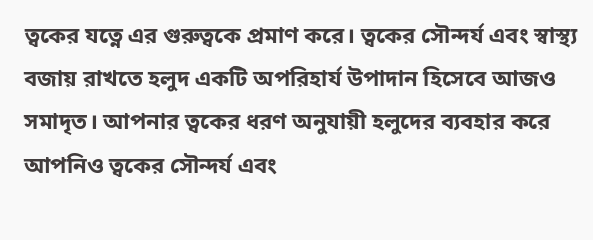ত্বকের যত্নে এর গুরুত্বকে প্রমাণ করে। ত্বকের সৌন্দর্য এবং স্বাস্থ্য বজায় রাখতে হলুদ একটি অপরিহার্য উপাদান হিসেবে আজও সমাদৃত। আপনার ত্বকের ধরণ অনুযায়ী হলুদের ব্যবহার করে আপনিও ত্বকের সৌন্দর্য এবং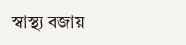স্বাস্থ্য বজায়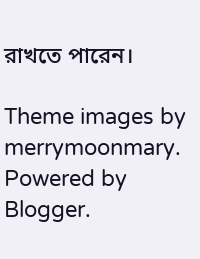রাখতে পারেন।

Theme images by merrymoonmary. Powered by Blogger.